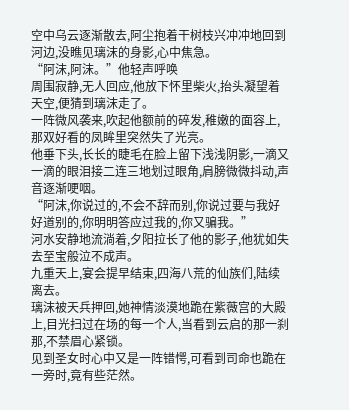空中乌云逐渐散去,阿尘抱着干树枝兴冲冲地回到河边,没瞧见璃沫的身影,心中焦急。
“阿沫,阿沫。”他轻声呼唤
周围寂静,无人回应,他放下怀里柴火,抬头凝望着天空,便猜到璃沫走了。
一阵微风袭来,吹起他额前的碎发,稚嫩的面容上,那双好看的凤眸里突然失了光亮。
他垂下头,长长的睫毛在脸上留下浅浅阴影,一滴又一滴的眼泪接二连三地划过眼角,肩膀微微抖动,声音逐渐哽咽。
“阿沫,你说过的,不会不辞而别,你说过要与我好好道别的,你明明答应过我的,你又骗我。”
河水安静地流淌着,夕阳拉长了他的影子,他犹如失去至宝般泣不成声。
九重天上,宴会提早结束,四海八荒的仙族们,陆续离去。
璃沫被天兵押回,她神情淡漠地跪在紫薇宫的大殿上,目光扫过在场的每一个人,当看到云启的那一刹那,不禁眉心紧锁。
见到圣女时心中又是一阵错愕,可看到司命也跪在一旁时,竟有些茫然。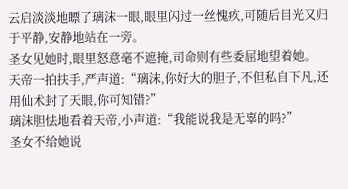云启淡淡地瞟了璃沫一眼,眼里闪过一丝愧疚,可随后目光又归于平静,安静地站在一旁。
圣女见她时,眼里怒意毫不遮掩,司命则有些委屈地望着她。
天帝一拍扶手,严声道:“璃沫,你好大的胆子,不但私自下凡,还用仙术封了天眼,你可知错?”
璃沫胆怯地看着天帝,小声道:“我能说我是无辜的吗?”
圣女不给她说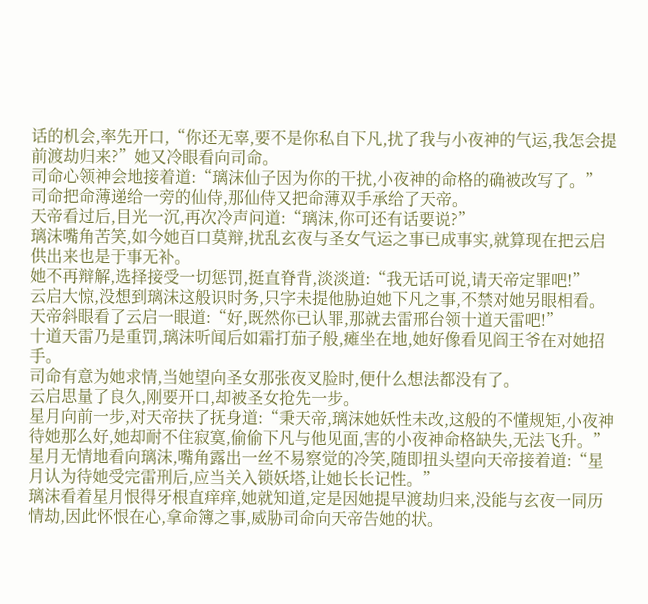话的机会,率先开口,“你还无辜,要不是你私自下凡,扰了我与小夜神的气运,我怎会提前渡劫归来?”她又冷眼看向司命。
司命心领神会地接着道:“璃沫仙子因为你的干扰,小夜神的命格的确被改写了。”
司命把命薄递给一旁的仙侍,那仙侍又把命薄双手承给了天帝。
天帝看过后,目光一沉,再次冷声问道:“璃沫,你可还有话要说?”
璃沫嘴角苦笑,如今她百口莫辩,扰乱玄夜与圣女气运之事已成事实,就算现在把云启供出来也是于事无补。
她不再辩解,选择接受一切惩罚,挺直脊背,淡淡道:“我无话可说,请天帝定罪吧!”
云启大惊,没想到璃沫这般识时务,只字未提他胁迫她下凡之事,不禁对她另眼相看。
天帝斜眼看了云启一眼道:“好,既然你已认罪,那就去雷邢台领十道天雷吧!”
十道天雷乃是重罚,璃沫听闻后如霜打茄子般,瘫坐在地,她好像看见阎王爷在对她招手。
司命有意为她求情,当她望向圣女那张夜叉脸时,便什么想法都没有了。
云启思量了良久,刚要开口,却被圣女抢先一步。
星月向前一步,对天帝扶了抚身道:“秉天帝,璃沫她妖性未改,这般的不懂规矩,小夜神待她那么好,她却耐不住寂寞,偷偷下凡与他见面,害的小夜神命格缺失,无法飞升。”
星月无情地看向璃沫,嘴角露出一丝不易察觉的冷笑,随即扭头望向天帝接着道:“星月认为待她受完雷刑后,应当关入锁妖塔,让她长长记性。”
璃沫看着星月恨得牙根直痒痒,她就知道,定是因她提早渡劫归来,没能与玄夜一同历情劫,因此怀恨在心,拿命簿之事,威胁司命向天帝告她的状。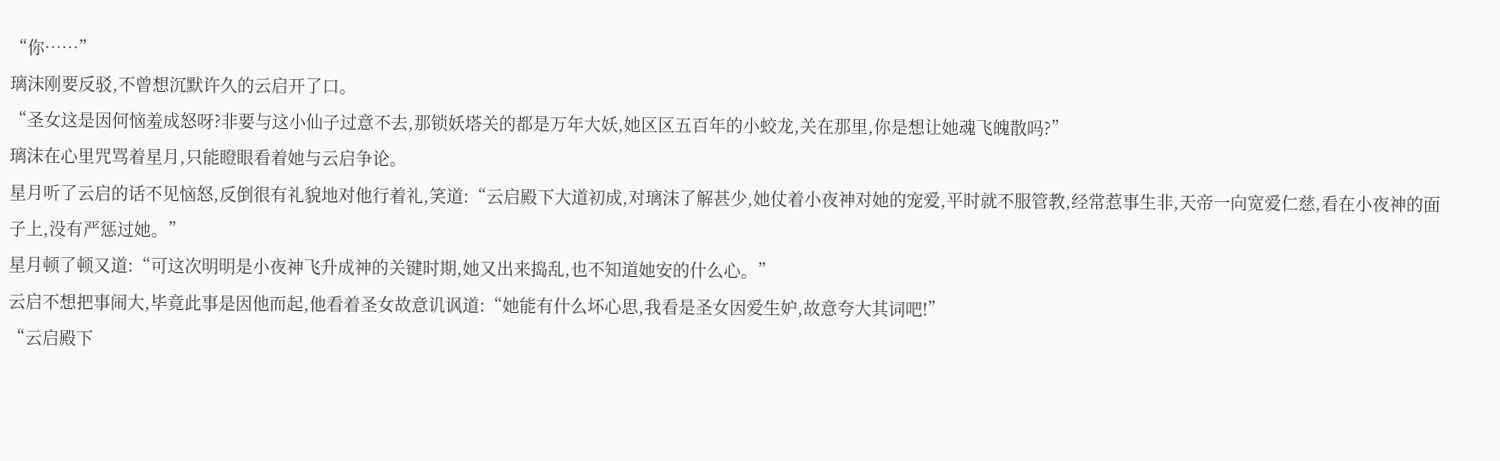“你……”
璃沫刚要反驳,不曾想沉默许久的云启开了口。
“圣女这是因何恼羞成怒呀?非要与这小仙子过意不去,那锁妖塔关的都是万年大妖,她区区五百年的小蛟龙,关在那里,你是想让她魂飞魄散吗?”
璃沫在心里咒骂着星月,只能瞪眼看着她与云启争论。
星月听了云启的话不见恼怒,反倒很有礼貌地对他行着礼,笑道:“云启殿下大道初成,对璃沫了解甚少,她仗着小夜神对她的宠爱,平时就不服管教,经常惹事生非,天帝一向宽爱仁慈,看在小夜神的面子上,没有严惩过她。”
星月顿了顿又道:“可这次明明是小夜神飞升成神的关键时期,她又出来捣乱,也不知道她安的什么心。”
云启不想把事闹大,毕竟此事是因他而起,他看着圣女故意讥讽道:“她能有什么坏心思,我看是圣女因爱生妒,故意夸大其词吧!”
“云启殿下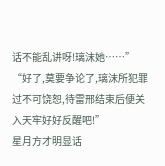话不能乱讲呀!璃沫她……”
“好了,莫要争论了,璃沫所犯罪过不可饶恕,待雷邢结束后便关入天牢好好反醒吧!”
星月方才明显话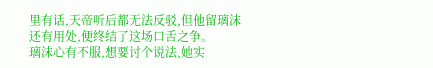里有话,天帝听后都无法反驳,但他留璃沫还有用处,便终结了这场口舌之争。
璃沫心有不服,想要讨个说法,她实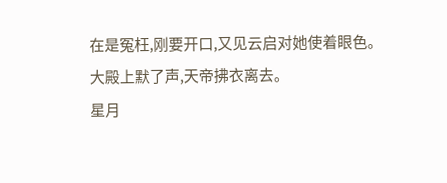在是冤枉,刚要开口,又见云启对她使着眼色。
大殿上默了声,天帝拂衣离去。
星月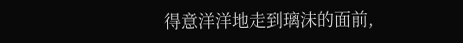得意洋洋地走到璃沫的面前,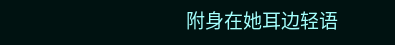附身在她耳边轻语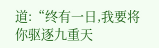道:“终有一日,我要将你驱逐九重天